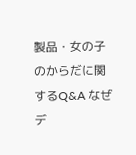製品・女の子のからだに関するQ&A なぜデ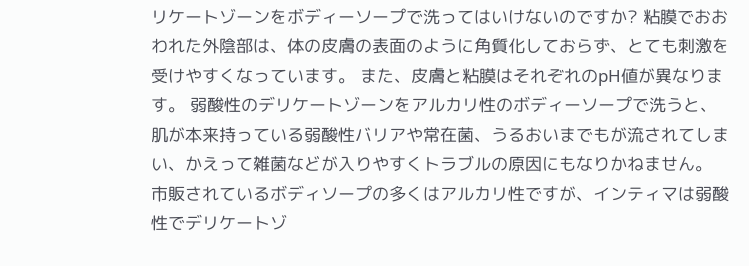リケートゾーンをボディーソープで洗ってはいけないのですか? 粘膜でおおわれた外陰部は、体の皮膚の表面のように角質化しておらず、とても刺激を受けやすくなっています。 また、皮膚と粘膜はそれぞれのpH値が異なります。 弱酸性のデリケートゾーンをアルカリ性のボディーソープで洗うと、肌が本来持っている弱酸性バリアや常在菌、うるおいまでもが流されてしまい、かえって雑菌などが入りやすくトラブルの原因にもなりかねません。 市販されているボディソープの多くはアルカリ性ですが、インティマは弱酸性でデリケートゾ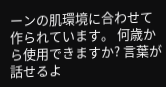ーンの肌環境に合わせて作られています。 何歳から使用できますか? 言葉が話せるよ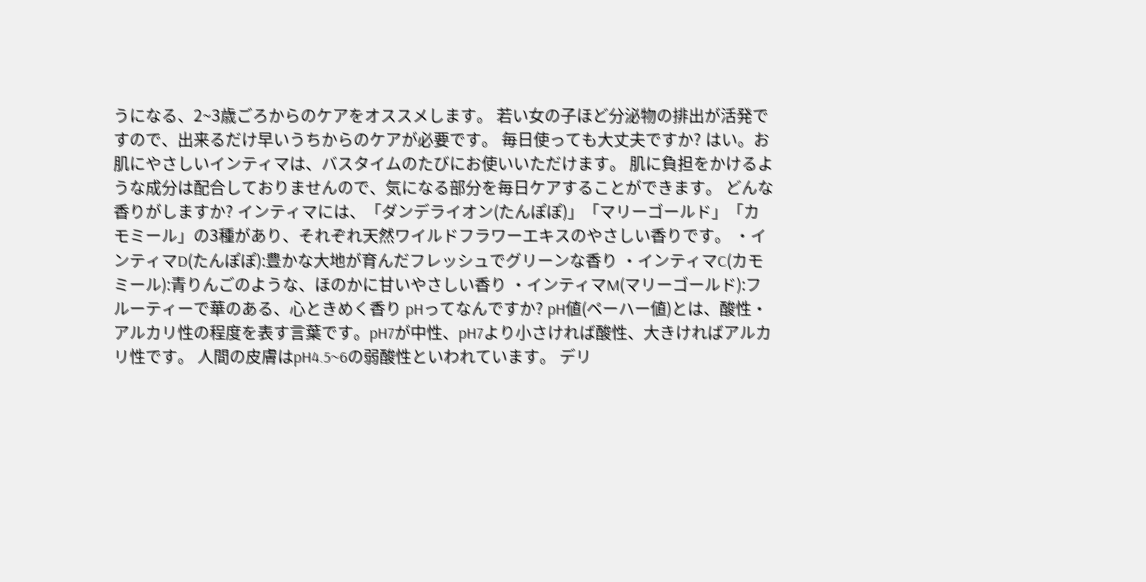うになる、2~3歳ごろからのケアをオススメします。 若い女の子ほど分泌物の排出が活発ですので、出来るだけ早いうちからのケアが必要です。 毎日使っても大丈夫ですか? はい。お肌にやさしいインティマは、バスタイムのたびにお使いいただけます。 肌に負担をかけるような成分は配合しておりませんので、気になる部分を毎日ケアすることができます。 どんな香りがしますか? インティマには、「ダンデライオン(たんぽぽ)」「マリーゴールド」「カモミール」の3種があり、それぞれ天然ワイルドフラワーエキスのやさしい香りです。 ・インティマD(たんぽぽ):豊かな大地が育んだフレッシュでグリーンな香り ・インティマC(カモミール):青りんごのような、ほのかに甘いやさしい香り ・インティマM(マリーゴールド):フルーティーで華のある、心ときめく香り pHってなんですか? pH値(ペーハー値)とは、酸性・アルカリ性の程度を表す言葉です。pH7が中性、pH7より小さければ酸性、大きければアルカリ性です。 人間の皮膚はpH4.5~6の弱酸性といわれています。 デリ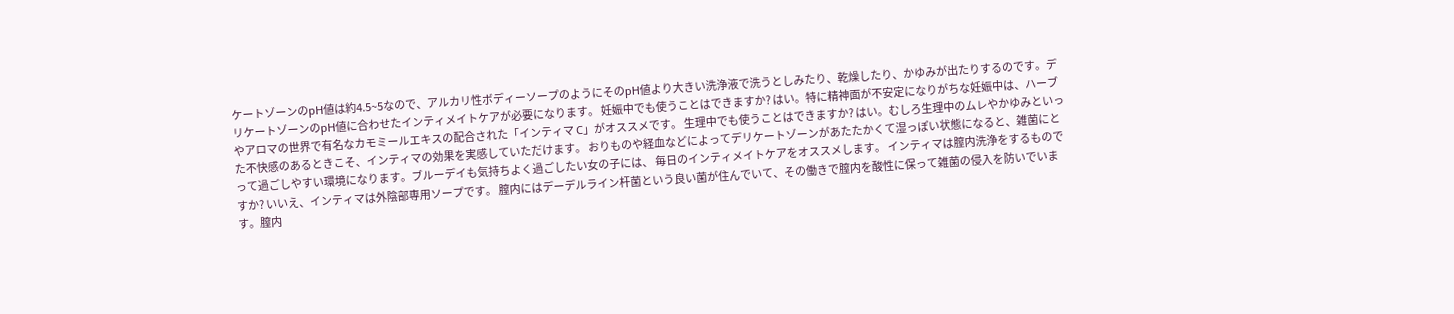ケートゾーンのpH値は約4.5~5なので、アルカリ性ボディーソープのようにそのpH値より大きい洗浄液で洗うとしみたり、乾燥したり、かゆみが出たりするのです。デリケートゾーンのpH値に合わせたインティメイトケアが必要になります。 妊娠中でも使うことはできますか? はい。特に精神面が不安定になりがちな妊娠中は、ハーブやアロマの世界で有名なカモミールエキスの配合された「インティマ C」がオススメです。 生理中でも使うことはできますか? はい。むしろ生理中のムレやかゆみといった不快感のあるときこそ、インティマの効果を実感していただけます。 おりものや経血などによってデリケートゾーンがあたたかくて湿っぽい状態になると、雑菌にとって過ごしやすい環境になります。ブルーデイも気持ちよく過ごしたい女の子には、 毎日のインティメイトケアをオススメします。 インティマは膣内洗浄をするものですか? いいえ、インティマは外陰部専用ソープです。 膣内にはデーデルライン杆菌という良い菌が住んでいて、その働きで膣内を酸性に保って雑菌の侵入を防いでいます。膣内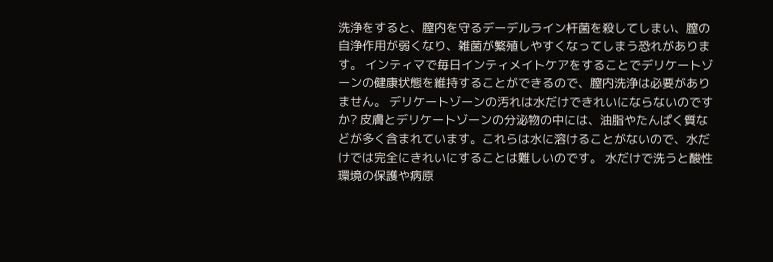洗浄をすると、膣内を守るデーデルライン杆菌を殺してしまい、膣の自浄作用が弱くなり、雑菌が繁殖しやすくなってしまう恐れがあります。 インティマで毎日インティメイトケアをすることでデリケートゾーンの健康状態を維持することができるので、膣内洗浄は必要がありません。 デリケートゾーンの汚れは水だけできれいにならないのですか? 皮膚とデリケートゾーンの分泌物の中には、油脂やたんぱく質などが多く含まれています。これらは水に溶けることがないので、水だけでは完全にきれいにすることは難しいのです。 水だけで洗うと酸性環境の保護や病原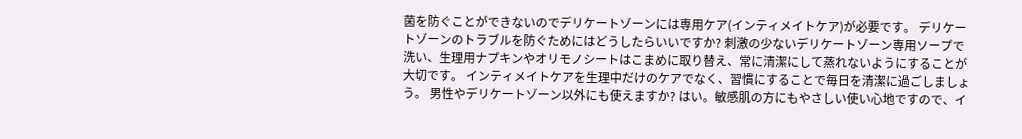菌を防ぐことができないのでデリケートゾーンには専用ケア(インティメイトケア)が必要です。 デリケートゾーンのトラブルを防ぐためにはどうしたらいいですか? 刺激の少ないデリケートゾーン専用ソープで洗い、生理用ナプキンやオリモノシートはこまめに取り替え、常に清潔にして蒸れないようにすることが大切です。 インティメイトケアを生理中だけのケアでなく、習慣にすることで毎日を清潔に過ごしましょう。 男性やデリケートゾーン以外にも使えますか? はい。敏感肌の方にもやさしい使い心地ですので、イ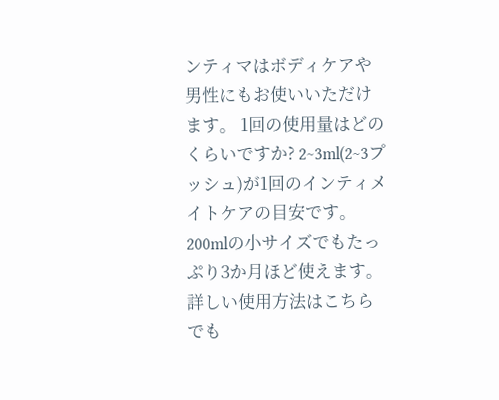ンティマはボディケアや男性にもお使いいただけます。 1回の使用量はどのくらいですか? 2~3ml(2~3プッシュ)が1回のインティメイトケアの目安です。 200mlの小サイズでもたっぷり3か月ほど使えます。 詳しい使用方法はこちらでも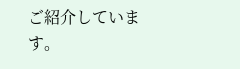ご紹介しています。